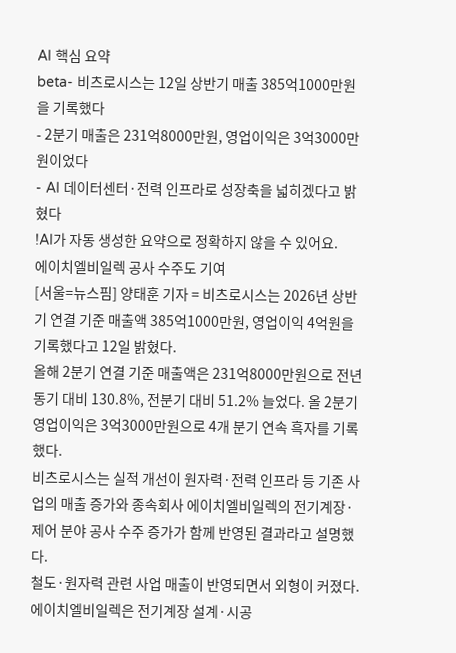AI 핵심 요약
beta- 비츠로시스는 12일 상반기 매출 385억1000만원을 기록했다
- 2분기 매출은 231억8000만원, 영업이익은 3억3000만원이었다
- AI 데이터센터·전력 인프라로 성장축을 넓히겠다고 밝혔다
!AI가 자동 생성한 요약으로 정확하지 않을 수 있어요.
에이치엘비일렉 공사 수주도 기여
[서울=뉴스핌] 양태훈 기자 = 비츠로시스는 2026년 상반기 연결 기준 매출액 385억1000만원, 영업이익 4억원을 기록했다고 12일 밝혔다.
올해 2분기 연결 기준 매출액은 231억8000만원으로 전년 동기 대비 130.8%, 전분기 대비 51.2% 늘었다. 올 2분기 영업이익은 3억3000만원으로 4개 분기 연속 흑자를 기록했다.
비츠로시스는 실적 개선이 원자력·전력 인프라 등 기존 사업의 매출 증가와 종속회사 에이치엘비일렉의 전기계장·제어 분야 공사 수주 증가가 함께 반영된 결과라고 설명했다.
철도·원자력 관련 사업 매출이 반영되면서 외형이 커졌다. 에이치엘비일렉은 전기계장 설계·시공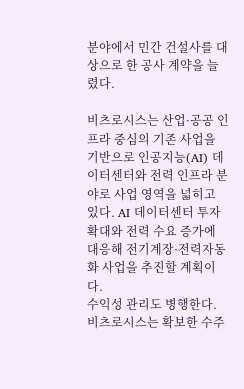분야에서 민간 건설사를 대상으로 한 공사 계약을 늘렸다.

비츠로시스는 산업·공공 인프라 중심의 기존 사업을 기반으로 인공지능(AI) 데이터센터와 전력 인프라 분야로 사업 영역을 넓히고 있다. AI 데이터센터 투자 확대와 전력 수요 증가에 대응해 전기계장·전력자동화 사업을 추진할 계획이다.
수익성 관리도 병행한다. 비츠로시스는 확보한 수주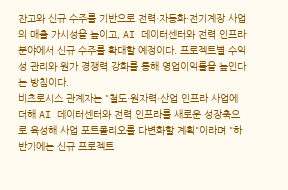잔고와 신규 수주를 기반으로 전력·자동화·전기계장 사업의 매출 가시성을 높이고, AI 데이터센터와 전력 인프라 분야에서 신규 수주를 확대할 예정이다. 프로젝트별 수익성 관리와 원가 경쟁력 강화를 통해 영업이익률을 높인다는 방침이다.
비츠로시스 관계자는 "철도·원자력·산업 인프라 사업에 더해 AI 데이터센터와 전력 인프라를 새로운 성장축으로 육성해 사업 포트폴리오를 다변화할 계획"이라며 "하반기에는 신규 프로젝트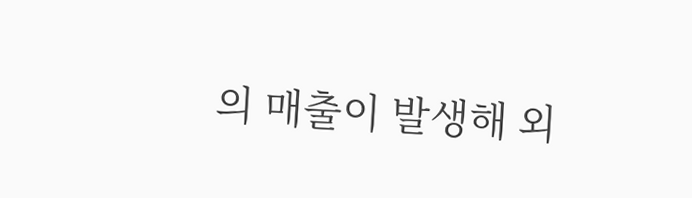의 매출이 발생해 외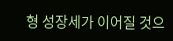형 성장세가 이어질 것으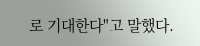로 기대한다"고 말했다.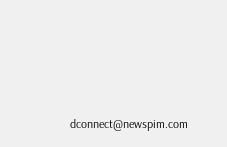dconnect@newspim.com